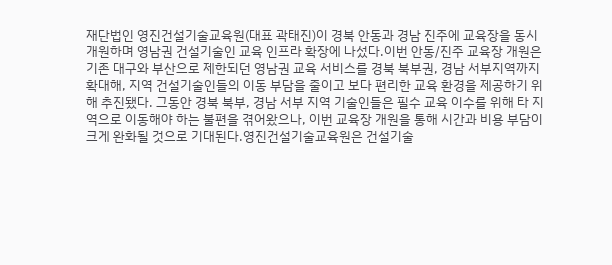재단법인 영진건설기술교육원(대표 곽태진)이 경북 안동과 경남 진주에 교육장을 동시 개원하며 영남권 건설기술인 교육 인프라 확장에 나섰다.이번 안동/진주 교육장 개원은 기존 대구와 부산으로 제한되던 영남권 교육 서비스를 경북 북부권, 경남 서부지역까지 확대해, 지역 건설기술인들의 이동 부담을 줄이고 보다 편리한 교육 환경을 제공하기 위해 추진됐다. 그동안 경북 북부, 경남 서부 지역 기술인들은 필수 교육 이수를 위해 타 지역으로 이동해야 하는 불편을 겪어왔으나, 이번 교육장 개원을 통해 시간과 비용 부담이 크게 완화될 것으로 기대된다.영진건설기술교육원은 건설기술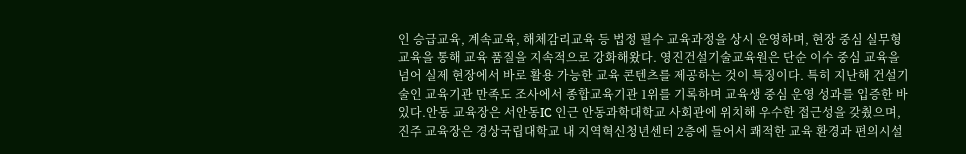인 승급교육, 계속교육, 해체감리교육 등 법정 필수 교육과정을 상시 운영하며, 현장 중심 실무형 교육을 통해 교육 품질을 지속적으로 강화해왔다. 영진건설기술교육원은 단순 이수 중심 교육을 넘어 실제 현장에서 바로 활용 가능한 교육 콘텐츠를 제공하는 것이 특징이다. 특히 지난해 건설기술인 교육기관 만족도 조사에서 종합교육기관 1위를 기록하며 교육생 중심 운영 성과를 입증한 바 있다.안동 교육장은 서안동IC 인근 안동과학대학교 사회관에 위치해 우수한 접근성을 갖췄으며, 진주 교육장은 경상국립대학교 내 지역혁신청년센터 2층에 들어서 쾌적한 교육 환경과 편의시설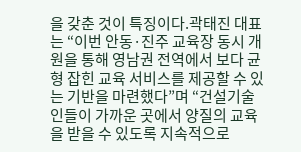을 갖춘 것이 특징이다.곽태진 대표는 “이번 안동·진주 교육장 동시 개원을 통해 영남권 전역에서 보다 균형 잡힌 교육 서비스를 제공할 수 있는 기반을 마련했다”며 “건설기술인들이 가까운 곳에서 양질의 교육을 받을 수 있도록 지속적으로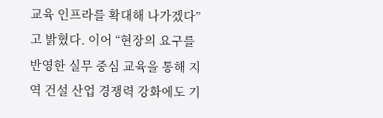교육 인프라를 확대해 나가겠다”고 밝혔다. 이어 “현장의 요구를 반영한 실무 중심 교육을 통해 지역 건설 산업 경쟁력 강화에도 기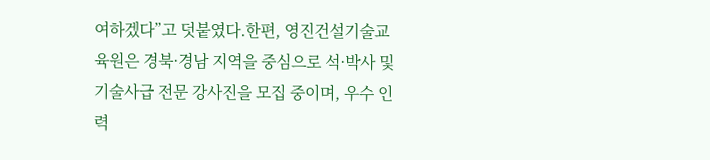여하겠다”고 덧붙였다.한편, 영진건설기술교육원은 경북·경남 지역을 중심으로 석·박사 및 기술사급 전문 강사진을 모집 중이며, 우수 인력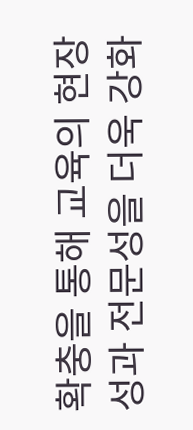확충을 통해 교육의 현장성과 전문성을 더욱 강화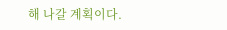해 나갈 계획이다.